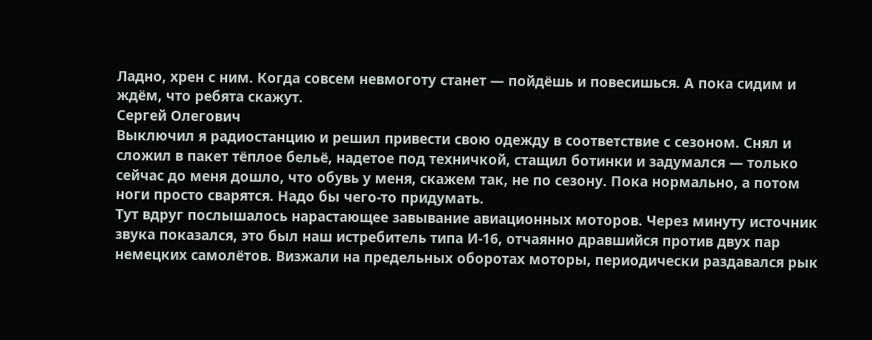Ладно, хрен с ним. Когда совсем невмоготу станет — пойдёшь и повесишься. А пока сидим и ждём, что ребята скажут.
Сергей Олегович
Выключил я радиостанцию и решил привести свою одежду в соответствие с сезоном. Снял и сложил в пакет тёплое бельё, надетое под техничкой, стащил ботинки и задумался — только сейчас до меня дошло, что обувь у меня, скажем так, не по сезону. Пока нормально, а потом ноги просто сварятся. Надо бы чего-то придумать.
Тут вдруг послышалось нарастающее завывание авиационных моторов. Через минуту источник звука показался, это был наш истребитель типа И-16, отчаянно дравшийся против двух пар немецких самолётов. Визжали на предельных оборотах моторы, периодически раздавался рык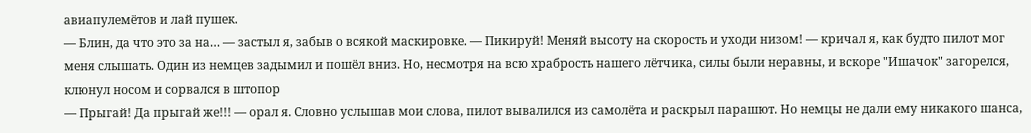авиапулемётов и лай пушек.
— Блин, да что это за на… — застыл я, забыв о всякой маскировке. — Пикируй! Меняй высоту на скорость и уходи низом! — кричал я, как будто пилот мог меня слышать. Один из немцев задымил и пошёл вниз. Но, несмотря на всю храбрость нашего лётчика, силы были неравны, и вскоре "Ишачок" загорелся, клюнул носом и сорвался в штопор
— Прыгай! Да прыгай же!!! — орал я. Словно услышав мои слова, пилот вывалился из самолёта и раскрыл парашют. Но немцы не дали ему никакого шанса,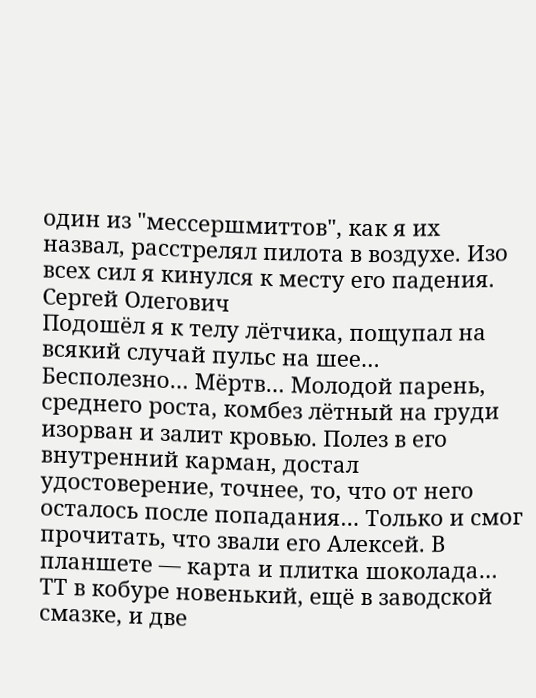один из "мессершмиттов", как я их назвал, расстрелял пилота в воздухе. Изо всех сил я кинулся к месту его падения.
Сергей Олегович
Подошёл я к телу лётчика, пощупал на всякий случай пульс на шее… Бесполезно… Мёртв… Молодой парень, среднего роста, комбез лётный на груди изорван и залит кровью. Полез в его внутренний карман, достал удостоверение, точнее, то, что от него осталось после попадания… Только и смог прочитать, что звали его Алексей. В планшете — карта и плитка шоколада… ТТ в кобуре новенький, ещё в заводской смазке, и две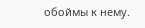обоймы к нему.